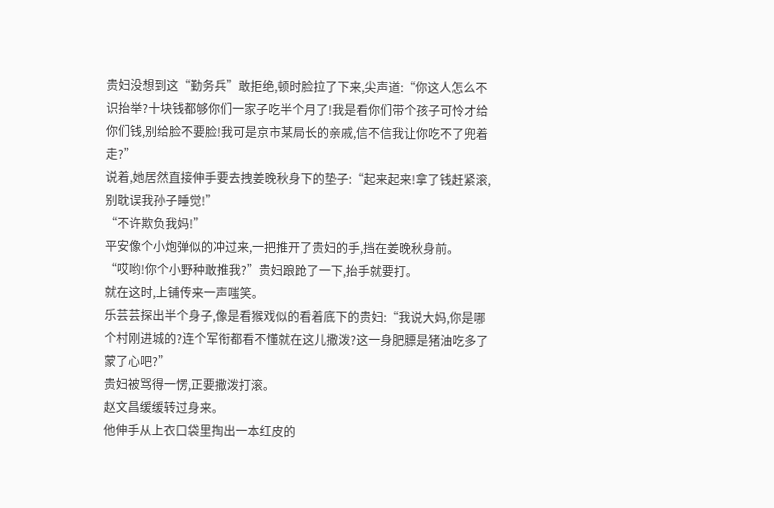贵妇没想到这“勤务兵”敢拒绝,顿时脸拉了下来,尖声道:“你这人怎么不识抬举?十块钱都够你们一家子吃半个月了!我是看你们带个孩子可怜才给你们钱,别给脸不要脸!我可是京市某局长的亲戚,信不信我让你吃不了兜着走?”
说着,她居然直接伸手要去拽姜晚秋身下的垫子:“起来起来!拿了钱赶紧滚,别耽误我孙子睡觉!”
“不许欺负我妈!”
平安像个小炮弹似的冲过来,一把推开了贵妇的手,挡在姜晚秋身前。
“哎哟!你个小野种敢推我?”贵妇踉跄了一下,抬手就要打。
就在这时,上铺传来一声嗤笑。
乐芸芸探出半个身子,像是看猴戏似的看着底下的贵妇:“我说大妈,你是哪个村刚进城的?连个军衔都看不懂就在这儿撒泼?这一身肥膘是猪油吃多了蒙了心吧?”
贵妇被骂得一愣,正要撒泼打滚。
赵文昌缓缓转过身来。
他伸手从上衣口袋里掏出一本红皮的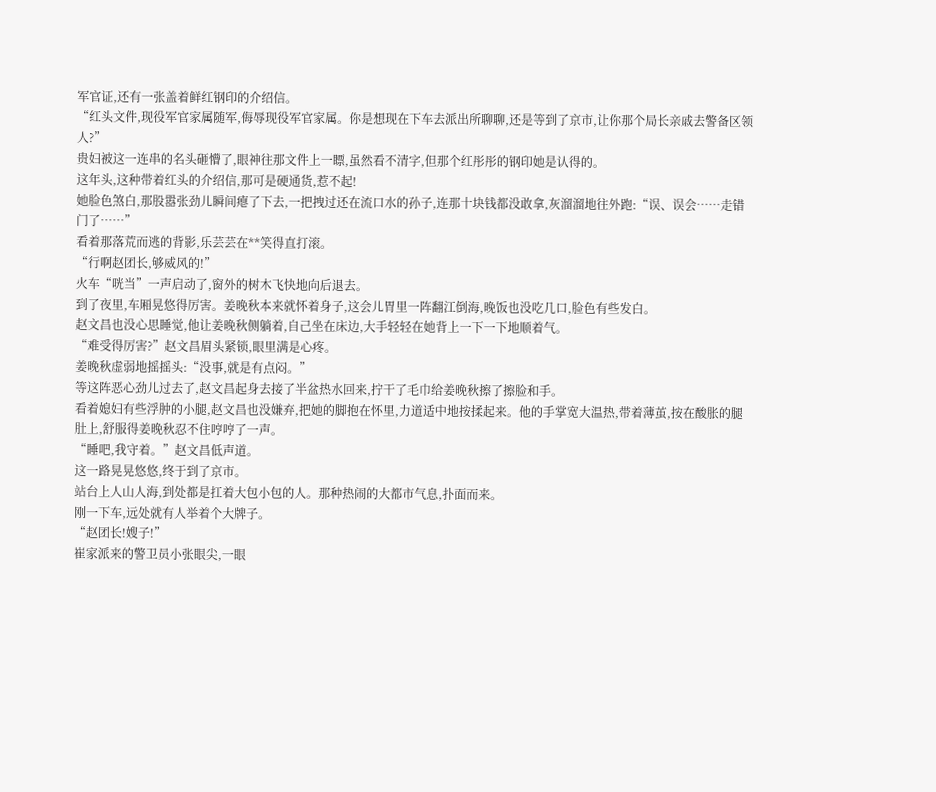军官证,还有一张盖着鲜红钢印的介绍信。
“红头文件,现役军官家属随军,侮辱现役军官家属。你是想现在下车去派出所聊聊,还是等到了京市,让你那个局长亲戚去警备区领人?”
贵妇被这一连串的名头砸懵了,眼神往那文件上一瞟,虽然看不清字,但那个红彤彤的钢印她是认得的。
这年头,这种带着红头的介绍信,那可是硬通货,惹不起!
她脸色煞白,那股嚣张劲儿瞬间瘪了下去,一把拽过还在流口水的孙子,连那十块钱都没敢拿,灰溜溜地往外跑:“误、误会……走错门了……”
看着那落荒而逃的背影,乐芸芸在**笑得直打滚。
“行啊赵团长,够威风的!”
火车“咣当”一声启动了,窗外的树木飞快地向后退去。
到了夜里,车厢晃悠得厉害。姜晚秋本来就怀着身子,这会儿胃里一阵翻江倒海,晚饭也没吃几口,脸色有些发白。
赵文昌也没心思睡觉,他让姜晚秋侧躺着,自己坐在床边,大手轻轻在她背上一下一下地顺着气。
“难受得厉害?”赵文昌眉头紧锁,眼里满是心疼。
姜晚秋虚弱地摇摇头:“没事,就是有点闷。”
等这阵恶心劲儿过去了,赵文昌起身去接了半盆热水回来,拧干了毛巾给姜晚秋擦了擦脸和手。
看着媳妇有些浮肿的小腿,赵文昌也没嫌弃,把她的脚抱在怀里,力道适中地按揉起来。他的手掌宽大温热,带着薄茧,按在酸胀的腿肚上,舒服得姜晚秋忍不住哼哼了一声。
“睡吧,我守着。”赵文昌低声道。
这一路晃晃悠悠,终于到了京市。
站台上人山人海,到处都是扛着大包小包的人。那种热闹的大都市气息,扑面而来。
刚一下车,远处就有人举着个大牌子。
“赵团长!嫂子!”
崔家派来的警卫员小张眼尖,一眼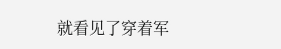就看见了穿着军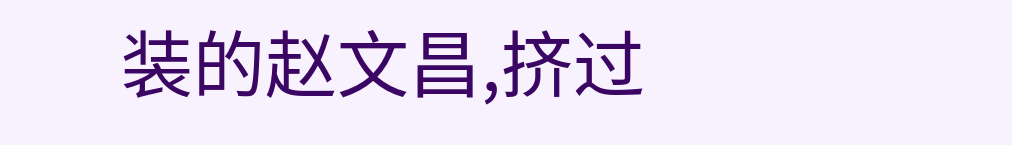装的赵文昌,挤过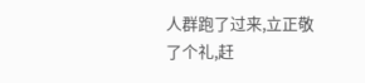人群跑了过来,立正敬了个礼,赶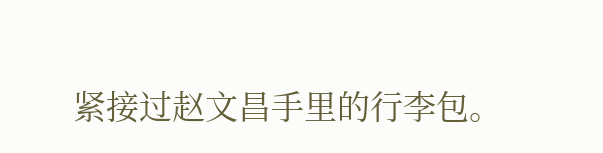紧接过赵文昌手里的行李包。